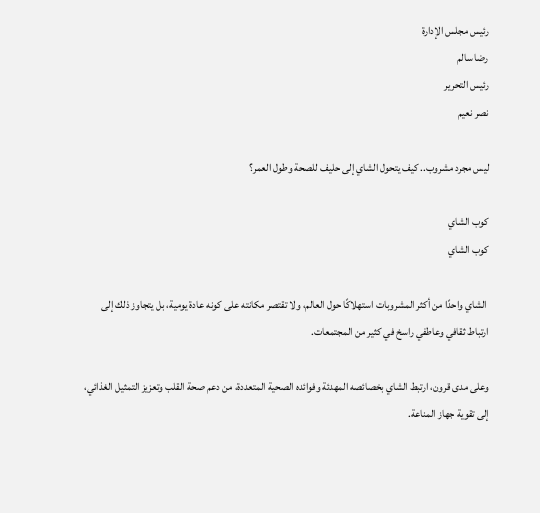رئيس مجلس الإدارة
رضا سالم
رئيس التحرير
نصر نعيم

ليس مجرد مشروب.. كيف يتحول الشاي إلى حليف للصحة وطول العمر؟

كوب الشاي
كوب الشاي

 الشاي واحدًا من أكثر المشروبات استهلاكًا حول العالم، ولا تقتصر مكانته على كونه عادة يومية، بل يتجاوز ذلك إلى ارتباط ثقافي وعاطفي راسخ في كثير من المجتمعات.

وعلى مدى قرون، ارتبط الشاي بخصائصه المهدئة وفوائده الصحية المتعددة، من دعم صحة القلب وتعزيز التمثيل الغذائي، إلى تقوية جهاز المناعة.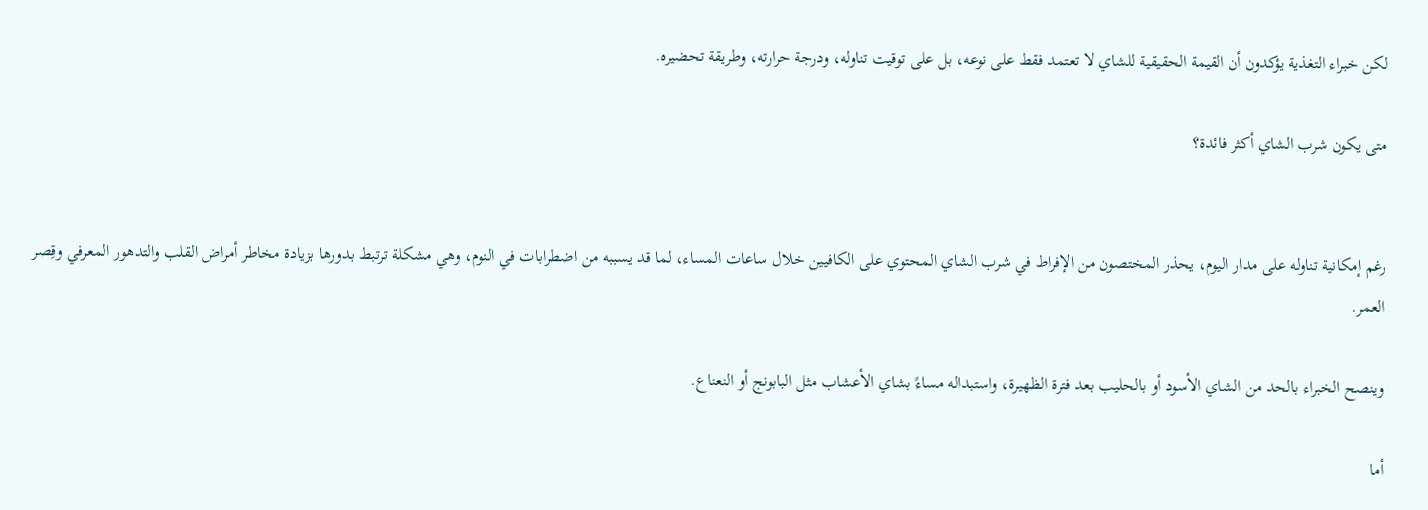لكن خبراء التغذية يؤكدون أن القيمة الحقيقية للشاي لا تعتمد فقط على نوعه، بل على توقيت تناوله، ودرجة حرارته، وطريقة تحضيره.

متى يكون شرب الشاي أكثر فائدة؟


رغم إمكانية تناوله على مدار اليوم، يحذر المختصون من الإفراط في شرب الشاي المحتوي على الكافيين خلال ساعات المساء، لما قد يسببه من اضطرابات في النوم، وهي مشكلة ترتبط بدورها بزيادة مخاطر أمراض القلب والتدهور المعرفي وقِصر العمر.

وينصح الخبراء بالحد من الشاي الأسود أو بالحليب بعد فترة الظهيرة، واستبداله مساءً بشاي الأعشاب مثل البابونج أو النعناع.

أما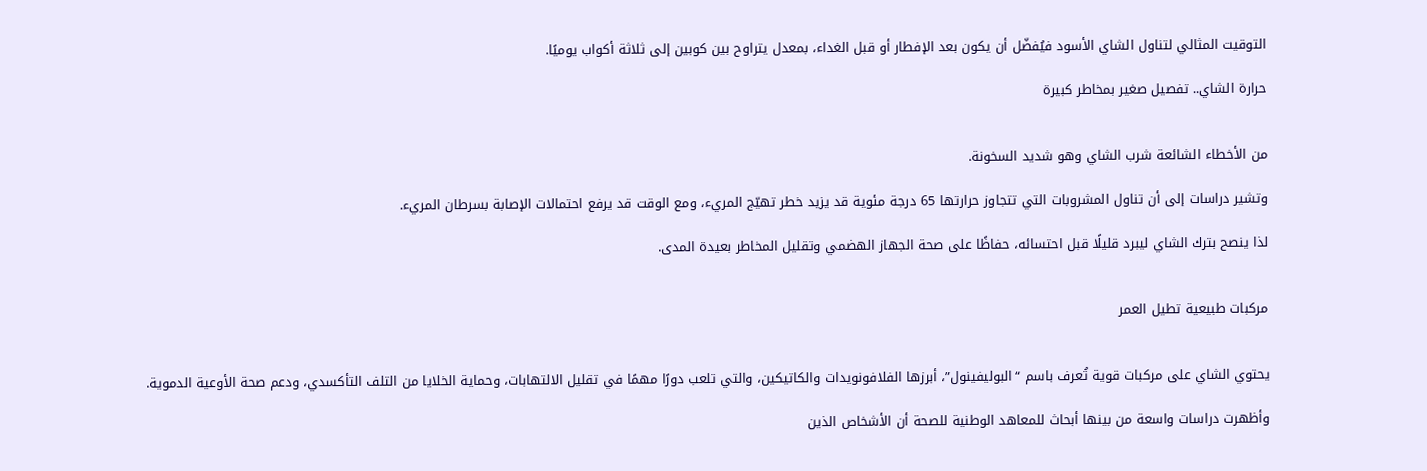التوقيت المثالي لتناول الشاي الأسود فيُفضّل أن يكون بعد الإفطار أو قبل الغداء، بمعدل يتراوح بين كوبين إلى ثلاثة أكواب يوميًا.

حرارة الشاي.. تفصيل صغير بمخاطر كبيرة


من الأخطاء الشائعة شرب الشاي وهو شديد السخونة.

وتشير دراسات إلى أن تناول المشروبات التي تتجاوز حرارتها 65 درجة مئوية قد يزيد خطر تهيّج المريء، ومع الوقت قد يرفع احتمالات الإصابة بسرطان المريء.

لذا ينصح بترك الشاي ليبرد قليلًا قبل احتسائه، حفاظًا على صحة الجهاز الهضمي وتقليل المخاطر بعيدة المدى.


مركبات طبيعية تطيل العمر


يحتوي الشاي على مركبات قوية تُعرف باسم “البوليفينول”، أبرزها الفلافونويدات والكاتيكين، والتي تلعب دورًا مهمًا في تقليل الالتهابات، وحماية الخلايا من التلف التأكسدي، ودعم صحة الأوعية الدموية.

وأظهرت دراسات واسعة من بينها أبحاث للمعاهد الوطنية للصحة أن الأشخاص الذين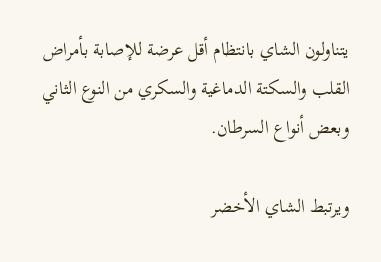يتناولون الشاي بانتظام أقل عرضة للإصابة بأمراض القلب والسكتة الدماغية والسكري من النوع الثاني وبعض أنواع السرطان.

ويرتبط الشاي الأخضر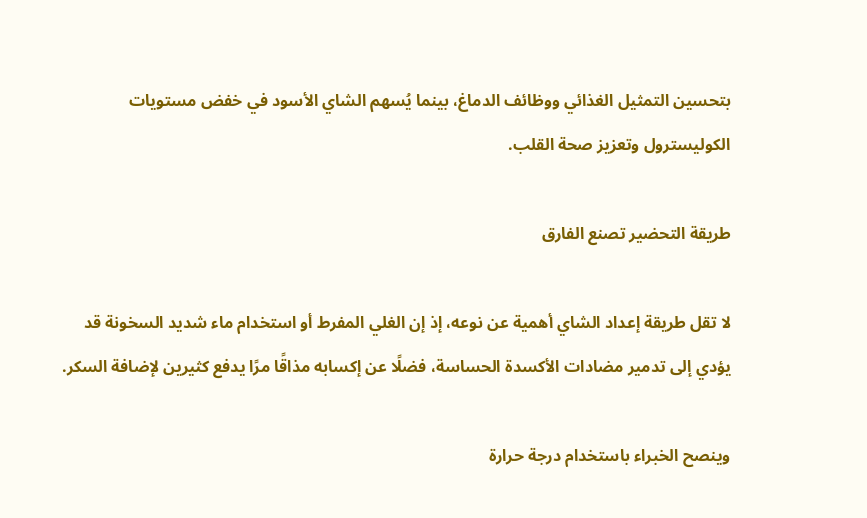بتحسين التمثيل الغذائي ووظائف الدماغ، بينما يُسهم الشاي الأسود في خفض مستويات الكوليسترول وتعزيز صحة القلب.

طريقة التحضير تصنع الفارق

لا تقل طريقة إعداد الشاي أهمية عن نوعه، إذ إن الغلي المفرط أو استخدام ماء شديد السخونة قد يؤدي إلى تدمير مضادات الأكسدة الحساسة، فضلًا عن إكسابه مذاقًا مرًا يدفع كثيرين لإضافة السكر.

وينصح الخبراء باستخدام درجة حرارة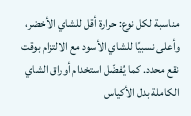مناسبة لكل نوع: حرارة أقل للشاي الأخضر، وأعلى نسبيًا للشاي الأسود مع الالتزام بوقت نقع محدد. كما يُفضّل استخدام أوراق الشاي الكاملة بدل الأكياس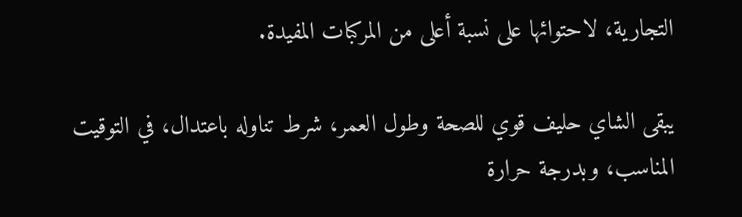التجارية، لاحتوائها على نسبة أعلى من المركبات المفيدة.

يبقى الشاي حليف قوي للصحة وطول العمر، شرط تناوله باعتدال، في التوقيت المناسب، وبدرجة حرارة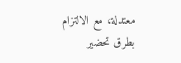معتدلة، مع الالتزام بطرق تحضير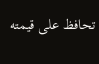تحافظ على قيمته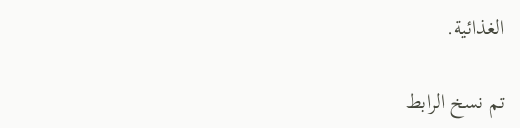الغذائية.

تم نسخ الرابط